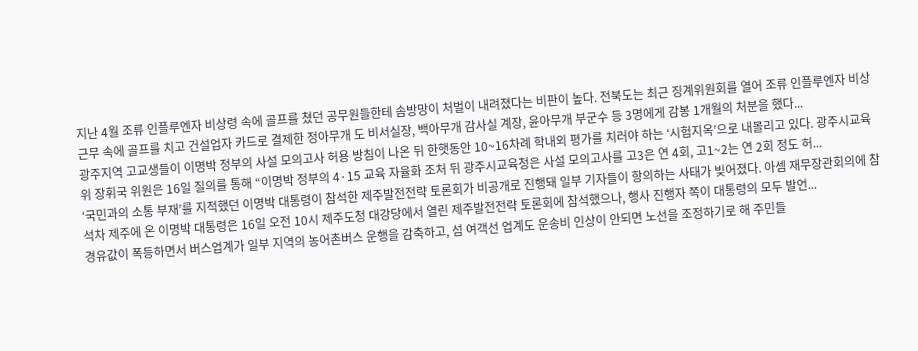지난 4월 조류 인플루엔자 비상령 속에 골프를 쳤던 공무원들한테 솜방망이 처벌이 내려졌다는 비판이 높다. 전북도는 최근 징계위원회를 열어 조류 인플루엔자 비상 근무 속에 골프를 치고 건설업자 카드로 결제한 정아무개 도 비서실장, 백아무개 감사실 계장, 윤아무개 부군수 등 3명에게 감봉 1개월의 처분을 했다...
광주지역 고교생들이 이명박 정부의 사설 모의고사 허용 방침이 나온 뒤 한햇동안 10~16차례 학내외 평가를 치러야 하는 ‘시험지옥’으로 내몰리고 있다. 광주시교육위 장휘국 위원은 16일 질의를 통해 “이명박 정부의 4·15 교육 자율화 조처 뒤 광주시교육청은 사설 모의고사를 고3은 연 4회, 고1~2는 연 2회 정도 허...
‘국민과의 소통 부재’를 지적했던 이명박 대통령이 참석한 제주발전전략 토론회가 비공개로 진행돼 일부 기자들이 항의하는 사태가 빚어졌다. 아셈 재무장관회의에 참석차 제주에 온 이명박 대통령은 16일 오전 10시 제주도청 대강당에서 열린 제주발전전략 토론회에 참석했으나, 행사 진행자 쪽이 대통령의 모두 발언...
경유값이 폭등하면서 버스업계가 일부 지역의 농어촌버스 운행을 감축하고, 섬 여객선 업계도 운송비 인상이 안되면 노선을 조정하기로 해 주민들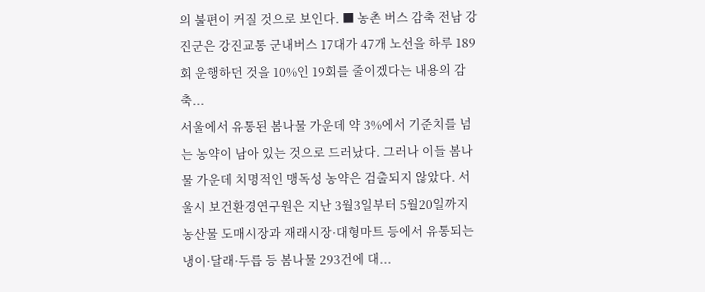의 불편이 커질 것으로 보인다. ■ 농촌 버스 감축 전남 강진군은 강진교통 군내버스 17대가 47개 노선을 하루 189회 운행하던 것을 10%인 19회를 줄이겠다는 내용의 감축...
서울에서 유통된 봄나물 가운데 약 3%에서 기준치를 넘는 농약이 남아 있는 것으로 드러났다. 그러나 이들 봄나물 가운데 치명적인 맹독성 농약은 검출되지 않았다. 서울시 보건환경연구원은 지난 3월3일부터 5월20일까지 농산물 도매시장과 재래시장·대형마트 등에서 유통되는 냉이·달래·두릅 등 봄나물 293건에 대...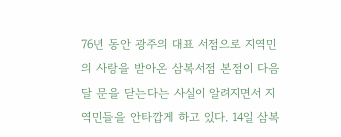76년 동안 광주의 대표 서점으로 지역민의 사랑을 받아온 삼복서점 본점이 다음달 문을 닫는다는 사실이 알려지면서 지역민들을 안타깝게 하고 있다. 14일 삼복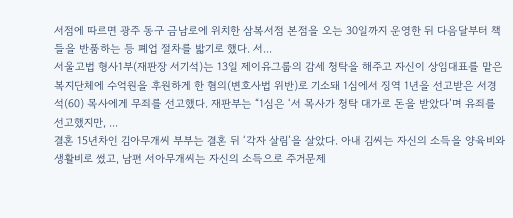서점에 따르면 광주 동구 금남로에 위치한 삼복서점 본점을 오는 30일까지 운영한 뒤 다음달부터 책들을 반품하는 등 폐업 절차를 밟기로 했다. 서...
서울고법 형사1부(재판장 서기석)는 13일 제이유그룹의 감세 청탁을 해주고 자신이 상임대표를 맡은 복지단체에 수억원을 후원하게 한 혐의(변호사법 위반)로 기소돼 1심에서 징역 1년을 선고받은 서경석(60) 목사에게 무죄를 선고했다. 재판부는 “1심은 ‘서 목사가 청탁 대가로 돈을 받았다’며 유죄를 선고했지만, ...
결혼 15년차인 김아무개씨 부부는 결혼 뒤 ‘각자 살림’을 살았다. 아내 김씨는 자신의 소득을 양육비와 생활비로 썼고, 남편 서아무개씨는 자신의 소득으로 주거문제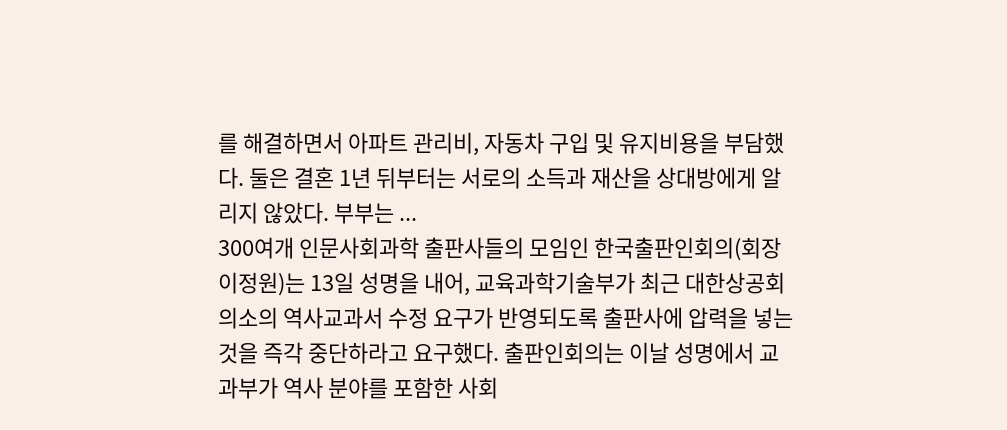를 해결하면서 아파트 관리비, 자동차 구입 및 유지비용을 부담했다. 둘은 결혼 1년 뒤부터는 서로의 소득과 재산을 상대방에게 알리지 않았다. 부부는 ...
300여개 인문사회과학 출판사들의 모임인 한국출판인회의(회장 이정원)는 13일 성명을 내어, 교육과학기술부가 최근 대한상공회의소의 역사교과서 수정 요구가 반영되도록 출판사에 압력을 넣는 것을 즉각 중단하라고 요구했다. 출판인회의는 이날 성명에서 교과부가 역사 분야를 포함한 사회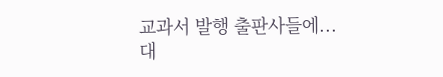교과서 발행 출판사들에...
대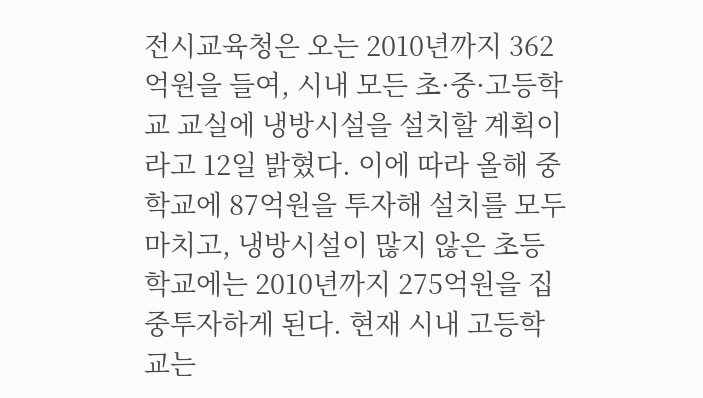전시교육청은 오는 2010년까지 362억원을 들여, 시내 모든 초·중·고등학교 교실에 냉방시설을 설치할 계획이라고 12일 밝혔다. 이에 따라 올해 중학교에 87억원을 투자해 설치를 모두 마치고, 냉방시설이 많지 않은 초등학교에는 2010년까지 275억원을 집중투자하게 된다. 현재 시내 고등학교는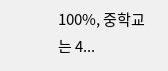100%, 중학교는 4...